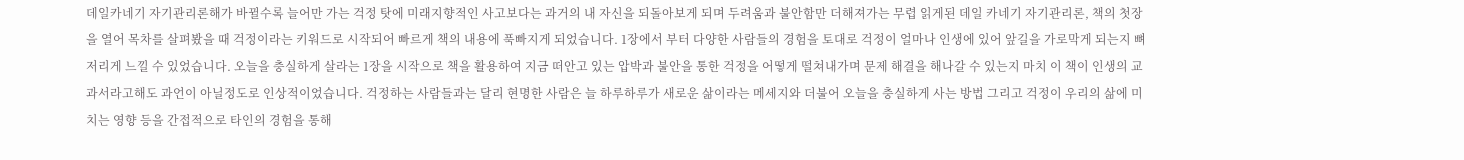데일카네기 자기관리론해가 바뀔수록 늘어만 가는 걱정 탓에 미래지향적인 사고보다는 과거의 내 자신을 되돌아보게 되며 두려움과 불안함만 더해져가는 무렵 읽게된 데일 카네기 자기관리론, 책의 첫장을 열어 목차를 살펴봤을 때 걱정이라는 키워드로 시작되어 빠르게 책의 내용에 푹빠지게 되었습니다. 1장에서 부터 다양한 사람들의 경험을 토대로 걱정이 얼마나 인생에 있어 앞길을 가로막게 되는지 뼈저리게 느낄 수 있었습니다. 오늘을 충실하게 살라는 1장을 시작으로 책을 활용하여 지금 떠안고 있는 압박과 불안을 통한 걱정을 어떻게 떨쳐내가며 문제 해결을 해나갈 수 있는지 마치 이 책이 인생의 교과서라고해도 과언이 아닐정도로 인상적이었습니다. 걱정하는 사람들과는 달리 현명한 사람은 늘 하루하루가 새로운 삶이라는 메세지와 더불어 오늘을 충실하게 사는 방법 그리고 걱정이 우리의 삶에 미치는 영향 등을 간접적으로 타인의 경험을 통해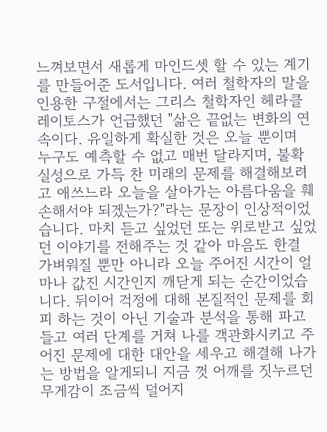느껴보면서 새롭게 마인드셋 할 수 있는 계기를 만들어준 도서입니다. 여러 철학자의 말을 인용한 구절에서는 그리스 철학자인 헤라클레이토스가 언급했던 "삶은 끝없는 변화의 연속이다. 유일하게 확실한 것은 오늘 뿐이며 누구도 예측할 수 없고 매번 달라지며, 불확실성으로 가득 찬 미래의 문제를 해결해보려고 애쓰느라 오늘을 살아가는 아름다움을 훼손해서야 되겠는가?"라는 문장이 인상적이었습니다. 마치 듣고 싶었던 또는 위로받고 싶었던 이야기를 전해주는 것 같아 마음도 한결 가벼워질 뿐만 아니라 오늘 주어진 시간이 얼마나 값진 시간인지 깨닫게 되는 순간이었습니다. 뒤이어 걱정에 대해 본질적인 문제를 회피 하는 것이 아닌 기술과 분석을 통해 파고들고 여러 단계를 거쳐 나를 객관화시키고 주어진 문제에 대한 대안을 세우고 해결해 나가는 방법을 알게되니 지금 껏 어깨를 짓누르던 무게감이 조금씩 덜어지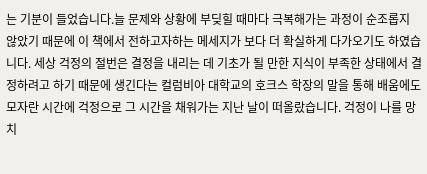는 기분이 들었습니다.늘 문제와 상황에 부딪힐 때마다 극복해가는 과정이 순조롭지 않았기 때문에 이 책에서 전하고자하는 메세지가 보다 더 확실하게 다가오기도 하였습니다. 세상 걱정의 절번은 결정을 내리는 데 기초가 될 만한 지식이 부족한 상태에서 결정하려고 하기 때문에 생긴다는 컬럼비아 대학교의 호크스 학장의 말을 통해 배움에도 모자란 시간에 걱정으로 그 시간을 채워가는 지난 날이 떠올랐습니다. 걱정이 나를 망치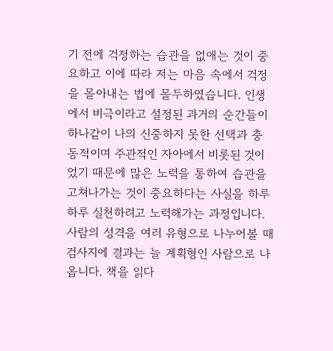기 전에 걱정하는 습관을 없애는 것이 중요하고 이에 따라 저는 마음 속에서 걱정을 몰아내는 법에 몰두하였습니다. 인생에서 비극이라고 설정된 과거의 순간들이 하나같이 나의 신중하지 못한 선택과 충동적이며 주관적인 자아에서 비롯된 것이었기 때문에 많은 노력을 통하여 습관을 고쳐나가는 것이 중요하다는 사실을 하루하루 실천하려고 노력해가는 과정입니다. 사람의 성격을 여러 유형으로 나누어볼 때 검사지에 결과는 늘 계획형인 사람으로 나옵니다. 책을 읽다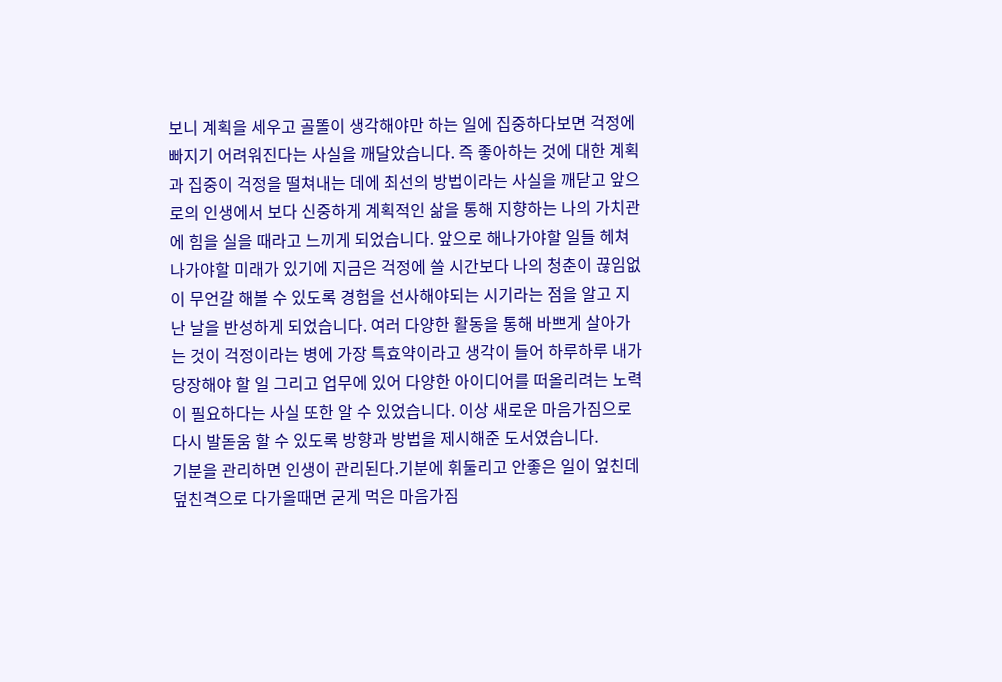보니 계획을 세우고 골똘이 생각해야만 하는 일에 집중하다보면 걱정에 빠지기 어려워진다는 사실을 깨달았습니다. 즉 좋아하는 것에 대한 계획과 집중이 걱정을 떨쳐내는 데에 최선의 방법이라는 사실을 깨닫고 앞으로의 인생에서 보다 신중하게 계획적인 삶을 통해 지향하는 나의 가치관에 힘을 실을 때라고 느끼게 되었습니다. 앞으로 해나가야할 일들 헤쳐나가야할 미래가 있기에 지금은 걱정에 쓸 시간보다 나의 청춘이 끊임없이 무언갈 해볼 수 있도록 경험을 선사해야되는 시기라는 점을 알고 지난 날을 반성하게 되었습니다. 여러 다양한 활동을 통해 바쁘게 살아가는 것이 걱정이라는 병에 가장 특효약이라고 생각이 들어 하루하루 내가 당장해야 할 일 그리고 업무에 있어 다양한 아이디어를 떠올리려는 노력이 필요하다는 사실 또한 알 수 있었습니다. 이상 새로운 마음가짐으로 다시 발돋움 할 수 있도록 방향과 방법을 제시해준 도서였습니다.
기분을 관리하면 인생이 관리된다.기분에 휘둘리고 안좋은 일이 엎친데 덮친격으로 다가올때면 굳게 먹은 마음가짐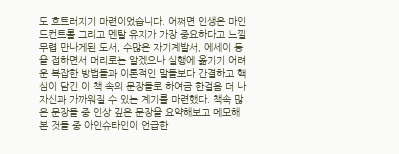도 흐트러지기 마련이었습니다. 어쩌면 인생은 마인드컨트롤 그리고 멘탈 유지가 가장 중요하다고 느낄 무렵 만나게된 도서, 수많은 자기계발서, 에세이 등을 접하면서 머리로는 알겠으나 실행에 옮기기 어려운 복잡한 방법들과 이론적인 말들보다 간결하고 핵심이 담긴 이 책 속의 문장들로 하여금 한걸음 더 나 자신과 가까워질 수 있는 계기를 마련했다. 책속 많은 문장들 중 인상 깊은 문장을 요약해보고 메모해본 것들 중 아인슈타인이 언급한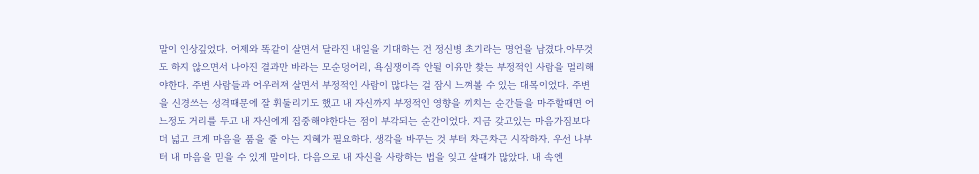말이 인상깊었다. 어제와 똑같이 살면서 달라진 내일을 기대하는 건 정신병 초기라는 명언을 남겼다.아무것도 하지 않으면서 나아진 결과만 바라는 모순덩어리, 욕심쟁이즉 안될 이유만 찾는 부정적인 사람을 멀리해야한다. 주변 사람들과 어우러져 살면서 부정적인 사람이 많다는 걸 잠시 느껴볼 수 있는 대목이었다. 주변을 신경쓰는 성격때문에 잘 휘둘리기도 했고 내 자신까지 부정적인 영향을 끼치는 순간들을 마주할때면 어느정도 거리를 두고 내 자신에게 집중해야한다는 점이 부각되는 순간이었다. 지금 갖고있는 마음가짐보다 더 넓고 크게 마음을 품을 줄 아는 지혜가 필요하다. 생각을 바꾸는 것 부터 차근차근 시작하자. 우선 나부터 내 마음을 믿을 수 있게 말이다. 다음으로 내 자신을 사랑하는 법을 잊고 살때가 많았다. 내 속엔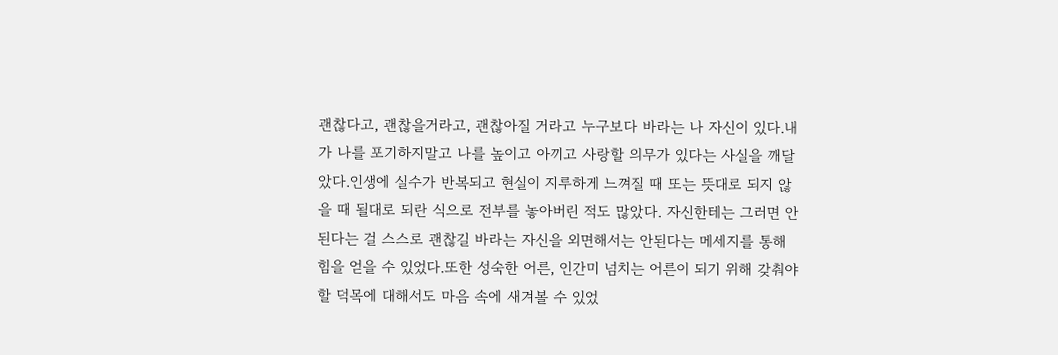괜찮다고, 괜찮을거라고, 괜찮아질 거라고 누구보다 바라는 나 자신이 있다.내가 나를 포기하지말고 나를 높이고 아끼고 사랑할 의무가 있다는 사실을 깨달았다.인생에 실수가 반복되고 현실이 지루하게 느껴질 때 또는 뜻대로 되지 않을 때 될대로 되란 식으로 전부를 놓아버린 적도 많았다. 자신한테는 그러면 안된다는 걸 스스로 괜찮길 바라는 자신을 외면해서는 안된다는 메세지를 통해 힘을 얻을 수 있었다.또한 성숙한 어른, 인간미 넘치는 어른이 되기 위해 갖춰야할 덕목에 대해서도 마음 속에 새겨볼 수 있었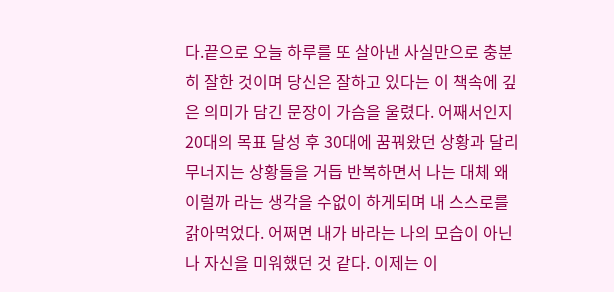다.끝으로 오늘 하루를 또 살아낸 사실만으로 충분히 잘한 것이며 당신은 잘하고 있다는 이 책속에 깊은 의미가 담긴 문장이 가슴을 울렸다. 어째서인지 20대의 목표 달성 후 30대에 꿈꿔왔던 상황과 달리 무너지는 상황들을 거듭 반복하면서 나는 대체 왜 이럴까 라는 생각을 수없이 하게되며 내 스스로를 갉아먹었다. 어쩌면 내가 바라는 나의 모습이 아닌 나 자신을 미워했던 것 같다. 이제는 이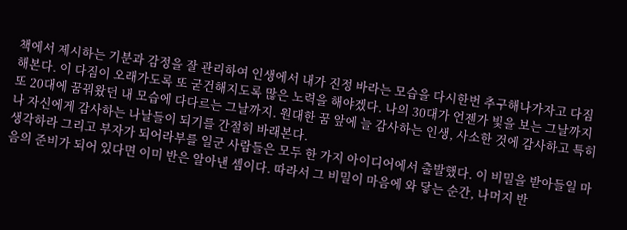책에서 제시하는 기분과 감정을 잘 관리하여 인생에서 내가 진정 바라는 모습을 다시한번 추구해나가자고 다짐해본다. 이 다짐이 오래가도록 또 굳건해지도록 많은 노력을 해야겠다. 나의 30대가 언젠가 빛을 보는 그날까지 또 20대에 꿈꿔왔던 내 모습에 다다르는 그날까지. 원대한 꿈 앞에 늘 감사하는 인생, 사소한 것에 감사하고 특히 나 자신에게 감사하는 나날들이 되기를 간절히 바래본다.
생각하라 그리고 부자가 되어라부를 일군 사람들은 모두 한 가지 아이디어에서 출발했다. 이 비밀을 받아들일 마음의 준비가 되어 있다면 이미 반은 알아낸 셈이다. 따라서 그 비밀이 마음에 와 닿는 순간, 나머지 반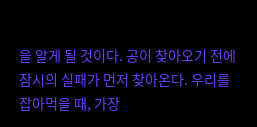을 알게 될 것이다. 공이 찾아오기 전에 잠시의 실패가 먼저 찾아온다. 우리를 잡아먹을 때, 가장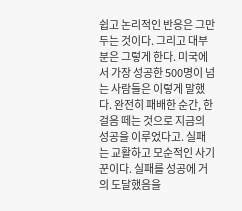쉽고 논리적인 반응은 그만두는 것이다. 그리고 대부분은 그렇게 한다. 미국에서 가장 성공한 500명이 넘는 사람들은 이렇게 말했다. 완전히 패배한 순간, 한 걸음 떼는 것으로 지금의 성공을 이루었다고. 실패는 교활하고 모순적인 사기꾼이다. 실패를 성공에 거의 도달했음을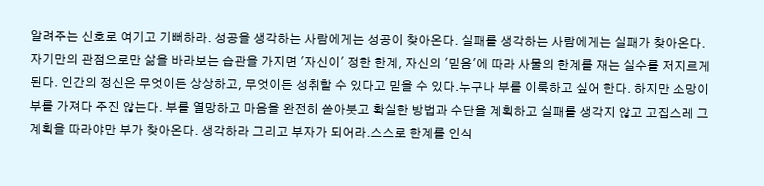알려주는 신호로 여기고 기뻐하라. 성공을 생각하는 사람에게는 성공이 찾아온다. 실패를 생각하는 사람에게는 실패가 찾아온다. 자기만의 관점으로만 삶을 바라보는 습관을 가지면 '자신이' 정한 한계, 자신의 '믿음'에 따라 사물의 한계를 재는 실수를 저지르게 된다. 인간의 정신은 무엇이든 상상하고, 무엇이든 성취할 수 있다고 믿을 수 있다.누구나 부를 이룩하고 싶어 한다. 하지만 소망이 부를 가져다 주진 않는다. 부를 열망하고 마음을 완전히 쏟아붓고 확실한 방법과 수단을 계획하고 실패를 생각지 않고 고집스레 그 계획을 따라야만 부가 찾아온다. 생각하라 그리고 부자가 되어라.스스로 한계를 인식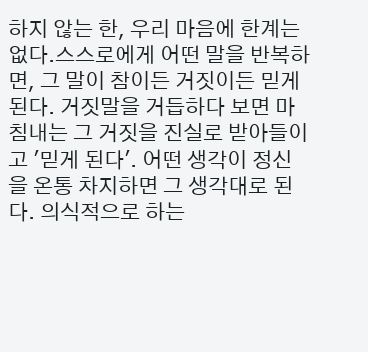하지 않는 한, 우리 마음에 한계는 없다.스스로에게 어떤 말을 반복하면, 그 말이 참이든 거짓이든 믿게 된다. 거짓말을 거듭하다 보면 마침내는 그 거짓을 진실로 받아들이고 '믿게 된다'. 어떤 생각이 정신을 온통 차지하면 그 생각대로 된다. 의식적으로 하는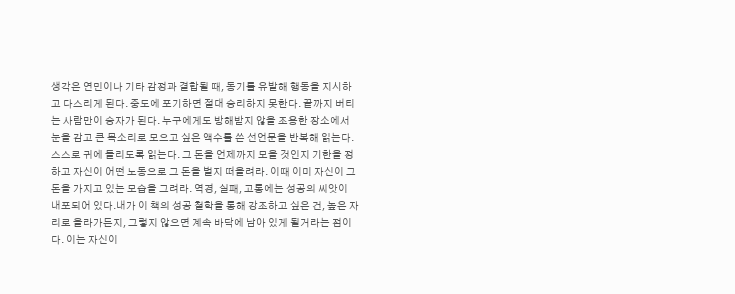생각은 연민이나 기타 감정과 결합될 때, 동기를 유발해 행동을 지시하고 다스리게 된다. 중도에 포기하면 절대 승리하지 못한다. 끝까지 버티는 사람만이 승자가 된다. 누구에게도 방해받지 않을 조용한 장소에서 눈을 감고 큰 목소리로 모으고 싶은 액수를 쓴 선언문을 반복해 읽는다. 스스로 귀에 들리도록 읽는다. 그 돈을 언제까지 모을 것인지 기한을 정하고 자신이 어떤 노동으로 그 돈을 벌지 떠올려라. 이때 이미 자신이 그 돈을 가지고 있는 모습을 그려라. 역경, 실패, 고통에는 성공의 씨앗이 내포되어 있다.내가 이 책의 성공 철학을 통해 강조하고 싶은 건, 높은 자리로 올라가든지, 그렇지 않으면 계속 바닥에 남아 있게 될거라는 점이다. 이는 자신이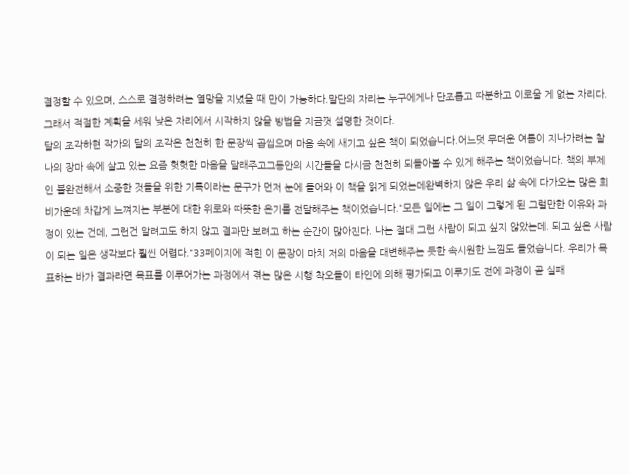결정할 수 있으며, 스스로 결정하려는 열망을 지녔을 때 만이 가능하다.말단의 자리는 누구에게나 단조롭고 따분하고 이로울 게 없는 자리다. 그래서 적절한 계획을 세워 낮은 자리에서 시작하지 않을 방법을 지금껏 설명한 것이다.
달의 조각하현 작가의 달의 조각은 천천히 한 문장씩 곱씹으며 마음 속에 새기고 싶은 책이 되었습니다.어느덧 무더운 여름이 지나가려는 찰나의 장마 속에 살고 있는 요즘 헛헛한 마음을 달래주고그동안의 시간들을 다시금 천천히 되돌아볼 수 있게 해주는 책이었습니다. 책의 부제인 불완전해서 소중한 것들을 위한 기록이라는 문구가 먼저 눈에 들어와 이 책을 읽게 되었는데완벽하지 않은 우리 삶 속에 다가오는 많은 희비가운데 차갑게 느껴지는 부분에 대한 위로와 따뜻한 온기를 전달해주는 책이었습니다."모든 일에는 그 일이 그렇게 된 그럴만한 이유와 과정이 있는 건데, 그런건 알려고도 하지 않고 결과만 보려고 하는 순간이 많아진다. 나는 절대 그런 사람이 되고 싶지 않았는데. 되고 싶은 사람이 되는 일은 생각보다 훨씬 어렵다."33페이지에 적힌 이 문장이 마치 저의 마음을 대변해주는 듯한 속시원한 느낌도 들었습니다. 우리가 목표하는 바가 결과라면 목표를 이루어가는 과정에서 겪는 많은 시행 착오들이 타인에 의해 평가되고 이루기도 전에 과정이 곧 실패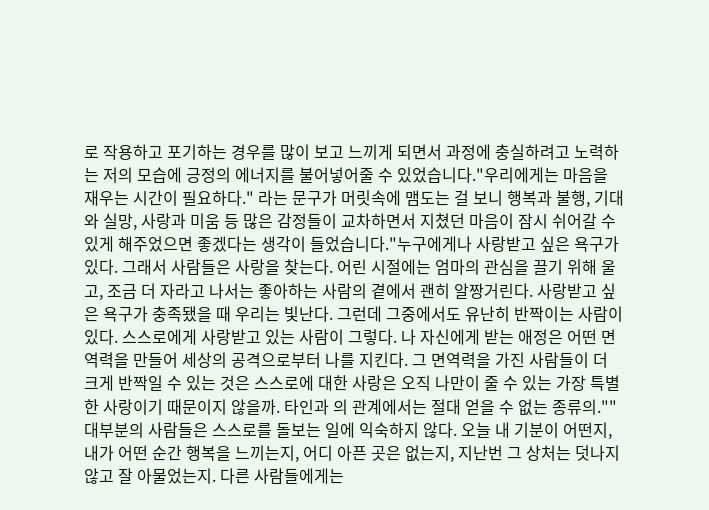로 작용하고 포기하는 경우를 많이 보고 느끼게 되면서 과정에 충실하려고 노력하는 저의 모습에 긍정의 에너지를 불어넣어줄 수 있었습니다."우리에게는 마음을 재우는 시간이 필요하다." 라는 문구가 머릿속에 맴도는 걸 보니 행복과 불행, 기대와 실망, 사랑과 미움 등 많은 감정들이 교차하면서 지쳤던 마음이 잠시 쉬어갈 수 있게 해주었으면 좋겠다는 생각이 들었습니다."누구에게나 사랑받고 싶은 욕구가 있다. 그래서 사람들은 사랑을 찾는다. 어린 시절에는 엄마의 관심을 끌기 위해 울고, 조금 더 자라고 나서는 좋아하는 사람의 곁에서 괜히 알짱거린다. 사랑받고 싶은 욕구가 충족됐을 때 우리는 빛난다. 그런데 그중에서도 유난히 반짝이는 사람이 있다. 스스로에게 사랑받고 있는 사람이 그렇다. 나 자신에게 받는 애정은 어떤 면역력을 만들어 세상의 공격으로부터 나를 지킨다. 그 면역력을 가진 사람들이 더 크게 반짝일 수 있는 것은 스스로에 대한 사랑은 오직 나만이 줄 수 있는 가장 특별한 사랑이기 때문이지 않을까. 타인과 의 관계에서는 절대 얻을 수 없는 종류의.""대부분의 사람들은 스스로를 돌보는 일에 익숙하지 않다. 오늘 내 기분이 어떤지, 내가 어떤 순간 행복을 느끼는지, 어디 아픈 곳은 없는지, 지난번 그 상처는 덧나지 않고 잘 아물었는지. 다른 사람들에게는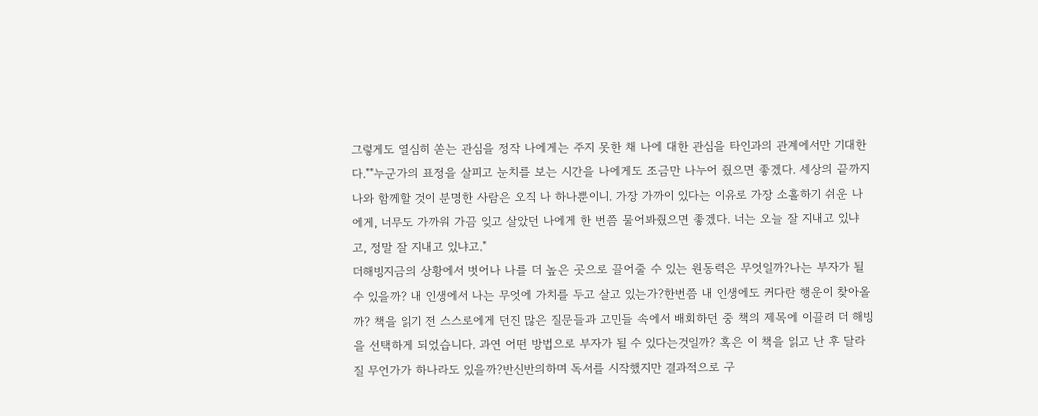그렇게도 열심히 쏟는 관심을 정작 나에게는 주지 못한 채 나에 대한 관심을 타인과의 관계에서만 기대한다.""누군가의 표정을 살피고 눈치를 보는 시간을 나에게도 조금만 나누어 줬으면 좋겠다. 세상의 끝까지 나와 함께할 것이 분명한 사람은 오직 나 하나뿐이니. 가장 가까이 있다는 이유로 가장 소홀하기 쉬운 나에게, 너무도 가까워 가끔 잊고 살았던 나에게 한 번쯤 물어봐줬으면 좋겠다. 너는 오늘 잘 지내고 있냐고, 정말 잘 지내고 있냐고."
더해빙지금의 상황에서 벗어나 나를 더 높은 곳으로 끌어줄 수 있는 원동력은 무엇일까?나는 부자가 될 수 있을까? 내 인생에서 나는 무엇에 가치를 두고 살고 있는가?한번쯤 내 인생에도 커다란 행운이 찾아올까? 책을 읽기 전 스스로에게 던진 많은 질문들과 고민들 속에서 배회하던 중 책의 제목에 이끌려 더 해빙을 선택하게 되었습니다. 과연 어떤 방법으로 부자가 될 수 있다는것일까? 혹은 이 책을 읽고 난 후 달라질 무언가가 하나라도 있을까?반신반의하며 독서를 시작했지만 결과적으로 구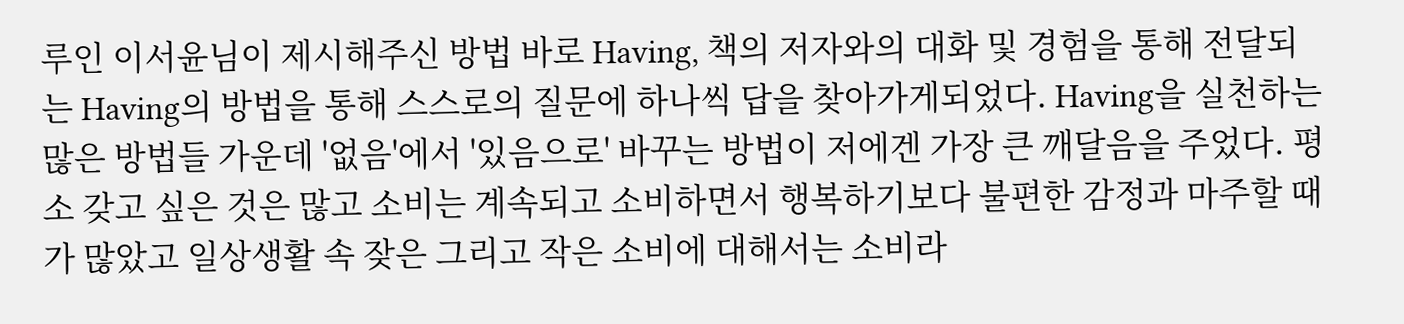루인 이서윤님이 제시해주신 방법 바로 Having, 책의 저자와의 대화 및 경험을 통해 전달되는 Having의 방법을 통해 스스로의 질문에 하나씩 답을 찾아가게되었다. Having을 실천하는 많은 방법들 가운데 '없음'에서 '있음으로' 바꾸는 방법이 저에겐 가장 큰 깨달음을 주었다. 평소 갖고 싶은 것은 많고 소비는 계속되고 소비하면서 행복하기보다 불편한 감정과 마주할 때가 많았고 일상생활 속 잦은 그리고 작은 소비에 대해서는 소비라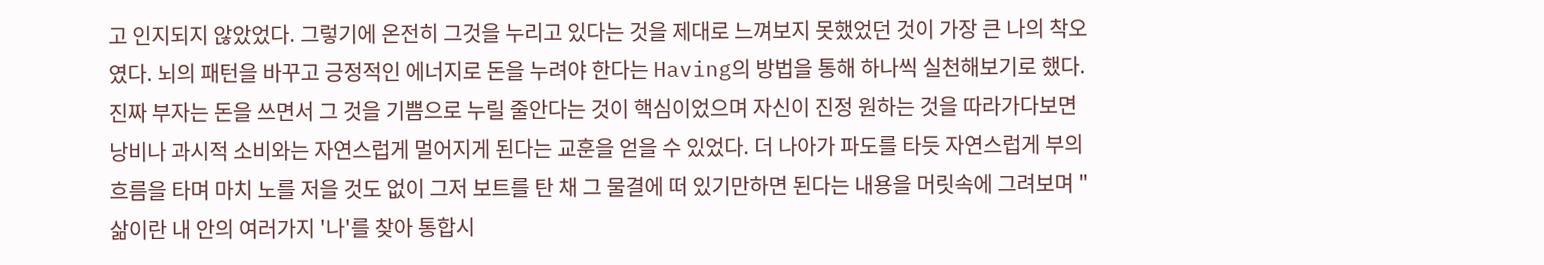고 인지되지 않았었다. 그렇기에 온전히 그것을 누리고 있다는 것을 제대로 느껴보지 못했었던 것이 가장 큰 나의 착오였다. 뇌의 패턴을 바꾸고 긍정적인 에너지로 돈을 누려야 한다는 Having의 방법을 통해 하나씩 실천해보기로 했다. 진짜 부자는 돈을 쓰면서 그 것을 기쁨으로 누릴 줄안다는 것이 핵심이었으며 자신이 진정 원하는 것을 따라가다보면 낭비나 과시적 소비와는 자연스럽게 멀어지게 된다는 교훈을 얻을 수 있었다. 더 나아가 파도를 타듯 자연스럽게 부의 흐름을 타며 마치 노를 저을 것도 없이 그저 보트를 탄 채 그 물결에 떠 있기만하면 된다는 내용을 머릿속에 그려보며 "삶이란 내 안의 여러가지 '나'를 찾아 통합시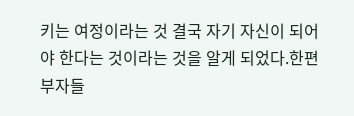키는 여정이라는 것 결국 자기 자신이 되어야 한다는 것이라는 것을 알게 되었다.한편 부자들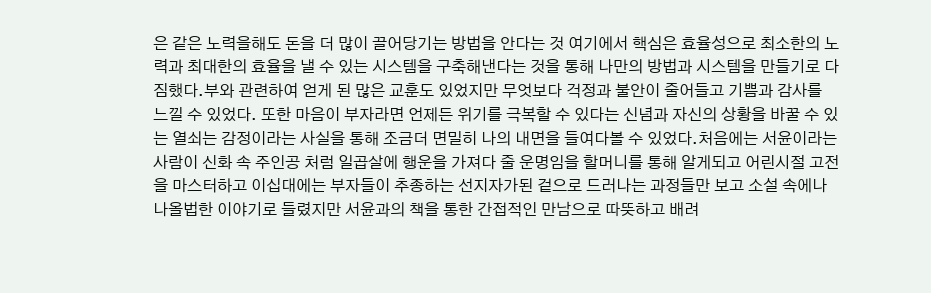은 같은 노력을해도 돈을 더 많이 끌어당기는 방법을 안다는 것 여기에서 핵심은 효율성으로 최소한의 노력과 최대한의 효율을 낼 수 있는 시스템을 구축해낸다는 것을 통해 나만의 방법과 시스템을 만들기로 다짐했다.부와 관련하여 얻게 된 많은 교훈도 있었지만 무엇보다 걱정과 불안이 줄어들고 기쁨과 감사를 느낄 수 있었다. 또한 마음이 부자라면 언제든 위기를 극복할 수 있다는 신념과 자신의 상황을 바꿀 수 있는 열쇠는 감정이라는 사실을 통해 조금더 면밀히 나의 내면을 들여다볼 수 있었다.처음에는 서윤이라는 사람이 신화 속 주인공 처럼 일곱살에 행운을 가져다 줄 운명임을 할머니를 통해 알게되고 어린시절 고전을 마스터하고 이십대에는 부자들이 추종하는 선지자가된 겉으로 드러나는 과정들만 보고 소설 속에나 나올법한 이야기로 들렸지만 서윤과의 책을 통한 간접적인 만남으로 따뜻하고 배려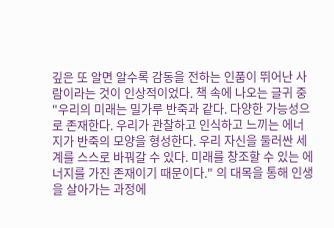깊은 또 알면 알수록 감동을 전하는 인품이 뛰어난 사람이라는 것이 인상적이었다. 책 속에 나오는 글귀 중 "우리의 미래는 밀가루 반죽과 같다. 다양한 가능성으로 존재한다. 우리가 관찰하고 인식하고 느끼는 에너지가 반죽의 모양을 형성한다. 우리 자신을 둘러싼 세계를 스스로 바꿔갈 수 있다. 미래를 창조할 수 있는 에너지를 가진 존재이기 때문이다." 의 대목을 통해 인생을 살아가는 과정에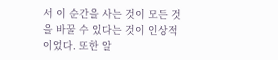서 이 순간을 사는 것이 모든 것을 바꿀 수 있다는 것이 인상적이었다. 또한 알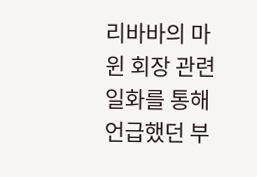리바바의 마윈 회장 관련일화를 통해 언급했던 부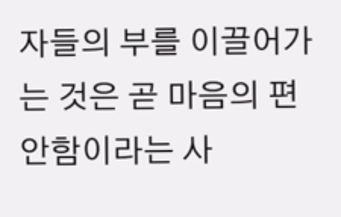자들의 부를 이끌어가는 것은 곧 마음의 편안함이라는 사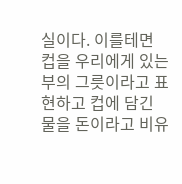실이다. 이를테면 컵을 우리에게 있는 부의 그릇이라고 표현하고 컵에 담긴 물을 돈이라고 비유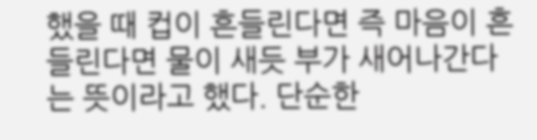했을 때 컵이 흔들린다면 즉 마음이 흔들린다면 물이 새듯 부가 새어나간다는 뜻이라고 했다. 단순한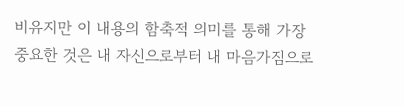비유지만 이 내용의 함축적 의미를 통해 가장 중요한 것은 내 자신으로부터 내 마음가짐으로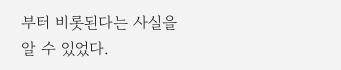부터 비롯된다는 사실을 알 수 있었다.